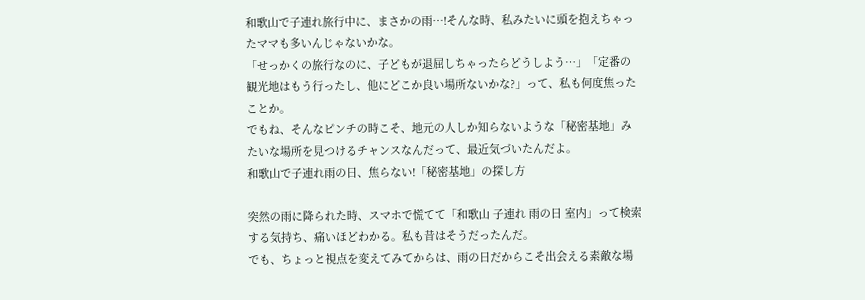和歌山で子連れ旅行中に、まさかの雨…!そんな時、私みたいに頭を抱えちゃったママも多いんじゃないかな。
「せっかくの旅行なのに、子どもが退屈しちゃったらどうしよう…」「定番の観光地はもう行ったし、他にどこか良い場所ないかな?」って、私も何度焦ったことか。
でもね、そんなピンチの時こそ、地元の人しか知らないような「秘密基地」みたいな場所を見つけるチャンスなんだって、最近気づいたんだよ。
和歌山で子連れ雨の日、焦らない!「秘密基地」の探し方

突然の雨に降られた時、スマホで慌てて「和歌山 子連れ 雨の日 室内」って検索する気持ち、痛いほどわかる。私も昔はそうだったんだ。
でも、ちょっと視点を変えてみてからは、雨の日だからこそ出会える素敵な場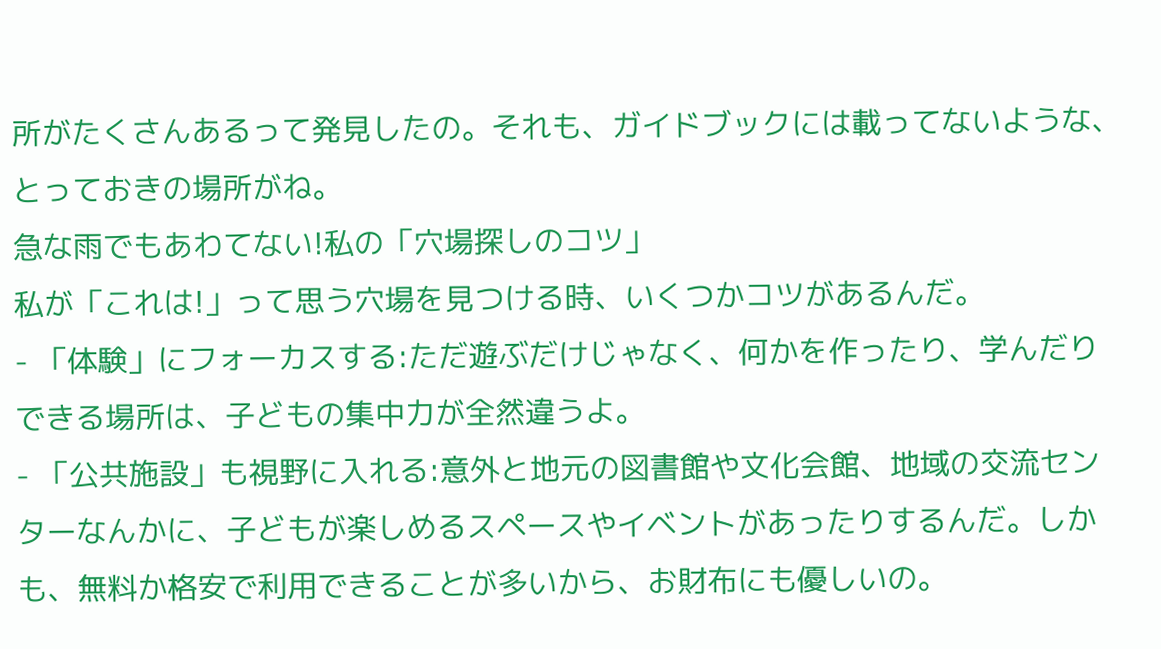所がたくさんあるって発見したの。それも、ガイドブックには載ってないような、とっておきの場所がね。
急な雨でもあわてない!私の「穴場探しのコツ」
私が「これは!」って思う穴場を見つける時、いくつかコツがあるんだ。
- 「体験」にフォーカスする:ただ遊ぶだけじゃなく、何かを作ったり、学んだりできる場所は、子どもの集中力が全然違うよ。
- 「公共施設」も視野に入れる:意外と地元の図書館や文化会館、地域の交流センターなんかに、子どもが楽しめるスペースやイベントがあったりするんだ。しかも、無料か格安で利用できることが多いから、お財布にも優しいの。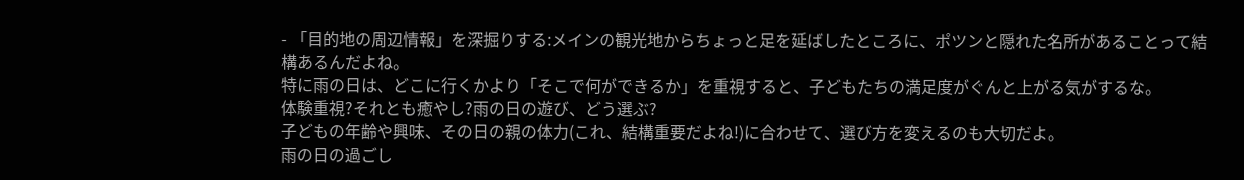- 「目的地の周辺情報」を深掘りする:メインの観光地からちょっと足を延ばしたところに、ポツンと隠れた名所があることって結構あるんだよね。
特に雨の日は、どこに行くかより「そこで何ができるか」を重視すると、子どもたちの満足度がぐんと上がる気がするな。
体験重視?それとも癒やし?雨の日の遊び、どう選ぶ?
子どもの年齢や興味、その日の親の体力(これ、結構重要だよね!)に合わせて、選び方を変えるのも大切だよ。
雨の日の過ごし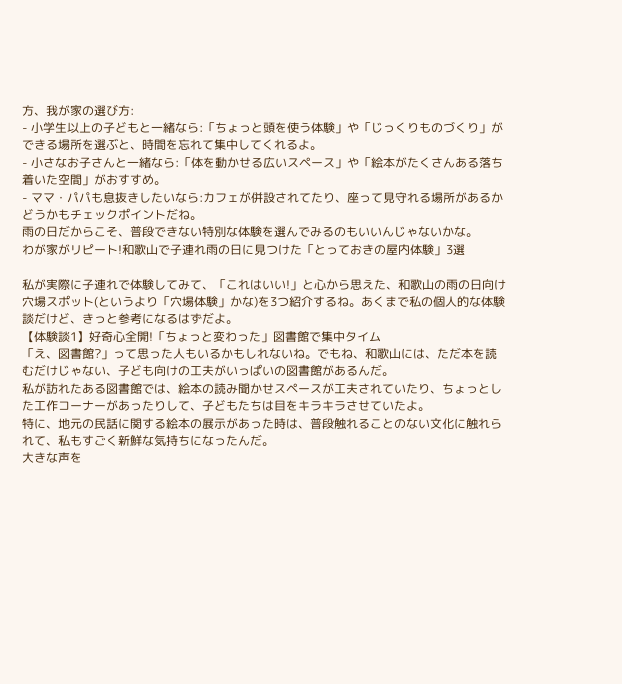方、我が家の選び方:
- 小学生以上の子どもと一緒なら:「ちょっと頭を使う体験」や「じっくりものづくり」ができる場所を選ぶと、時間を忘れて集中してくれるよ。
- 小さなお子さんと一緒なら:「体を動かせる広いスペース」や「絵本がたくさんある落ち着いた空間」がおすすめ。
- ママ・パパも息抜きしたいなら:カフェが併設されてたり、座って見守れる場所があるかどうかもチェックポイントだね。
雨の日だからこそ、普段できない特別な体験を選んでみるのもいいんじゃないかな。
わが家がリピート!和歌山で子連れ雨の日に見つけた「とっておきの屋内体験」3選

私が実際に子連れで体験してみて、「これはいい!」と心から思えた、和歌山の雨の日向け穴場スポット(というより「穴場体験」かな)を3つ紹介するね。あくまで私の個人的な体験談だけど、きっと参考になるはずだよ。
【体験談1】好奇心全開!「ちょっと変わった」図書館で集中タイム
「え、図書館?」って思った人もいるかもしれないね。でもね、和歌山には、ただ本を読むだけじゃない、子ども向けの工夫がいっぱいの図書館があるんだ。
私が訪れたある図書館では、絵本の読み聞かせスペースが工夫されていたり、ちょっとした工作コーナーがあったりして、子どもたちは目をキラキラさせていたよ。
特に、地元の民話に関する絵本の展示があった時は、普段触れることのない文化に触れられて、私もすごく新鮮な気持ちになったんだ。
大きな声を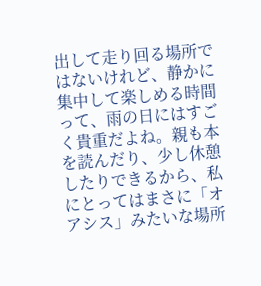出して走り回る場所ではないけれど、静かに集中して楽しめる時間って、雨の日にはすごく貴重だよね。親も本を読んだり、少し休憩したりできるから、私にとってはまさに「オアシス」みたいな場所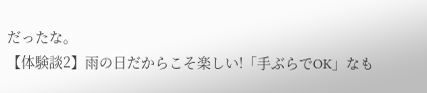だったな。
【体験談2】雨の日だからこそ楽しい!「手ぶらでOK」なも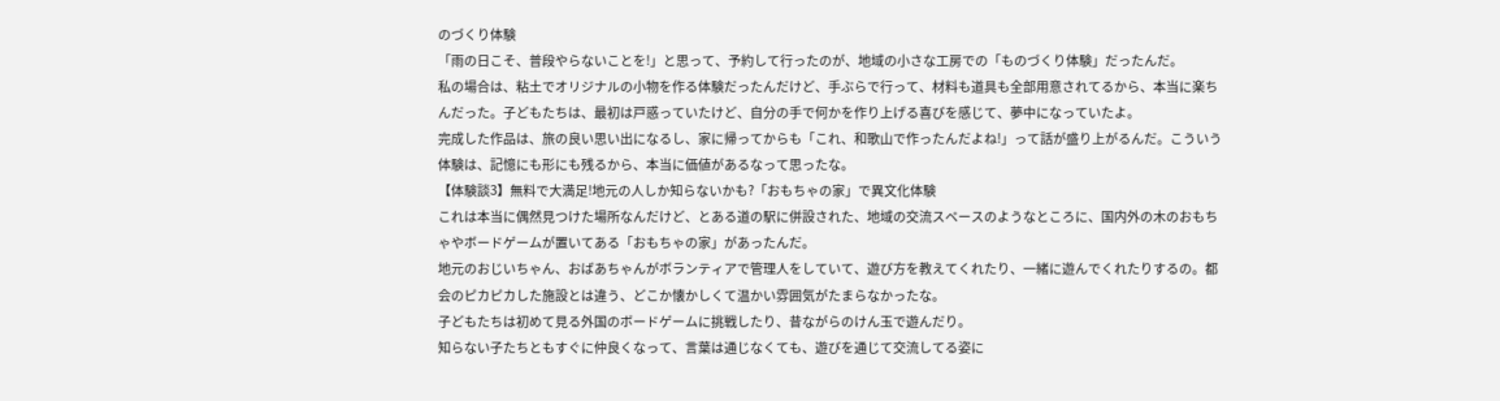のづくり体験
「雨の日こそ、普段やらないことを!」と思って、予約して行ったのが、地域の小さな工房での「ものづくり体験」だったんだ。
私の場合は、粘土でオリジナルの小物を作る体験だったんだけど、手ぶらで行って、材料も道具も全部用意されてるから、本当に楽ちんだった。子どもたちは、最初は戸惑っていたけど、自分の手で何かを作り上げる喜びを感じて、夢中になっていたよ。
完成した作品は、旅の良い思い出になるし、家に帰ってからも「これ、和歌山で作ったんだよね!」って話が盛り上がるんだ。こういう体験は、記憶にも形にも残るから、本当に価値があるなって思ったな。
【体験談3】無料で大満足!地元の人しか知らないかも?「おもちゃの家」で異文化体験
これは本当に偶然見つけた場所なんだけど、とある道の駅に併設された、地域の交流スペースのようなところに、国内外の木のおもちゃやボードゲームが置いてある「おもちゃの家」があったんだ。
地元のおじいちゃん、おばあちゃんがボランティアで管理人をしていて、遊び方を教えてくれたり、一緒に遊んでくれたりするの。都会のピカピカした施設とは違う、どこか懐かしくて温かい雰囲気がたまらなかったな。
子どもたちは初めて見る外国のボードゲームに挑戦したり、昔ながらのけん玉で遊んだり。
知らない子たちともすぐに仲良くなって、言葉は通じなくても、遊びを通じて交流してる姿に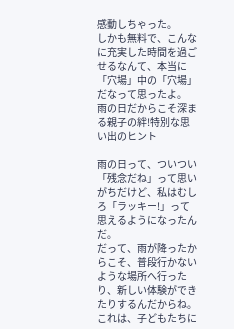感動しちゃった。
しかも無料で、こんなに充実した時間を過ごせるなんて、本当に「穴場」中の「穴場」だなって思ったよ。
雨の日だからこそ深まる親子の絆!特別な思い出のヒント

雨の日って、ついつい「残念だね」って思いがちだけど、私はむしろ「ラッキー!」って思えるようになったんだ。
だって、雨が降ったからこそ、普段行かないような場所へ行ったり、新しい体験ができたりするんだからね。これは、子どもたちに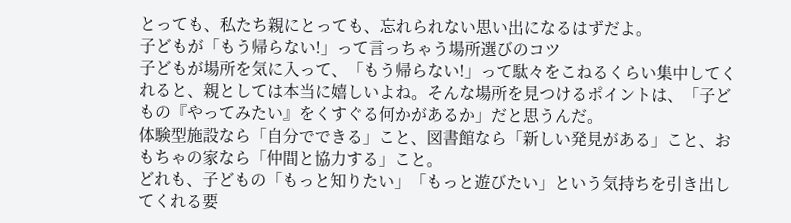とっても、私たち親にとっても、忘れられない思い出になるはずだよ。
子どもが「もう帰らない!」って言っちゃう場所選びのコツ
子どもが場所を気に入って、「もう帰らない!」って駄々をこねるくらい集中してくれると、親としては本当に嬉しいよね。そんな場所を見つけるポイントは、「子どもの『やってみたい』をくすぐる何かがあるか」だと思うんだ。
体験型施設なら「自分でできる」こと、図書館なら「新しい発見がある」こと、おもちゃの家なら「仲間と協力する」こと。
どれも、子どもの「もっと知りたい」「もっと遊びたい」という気持ちを引き出してくれる要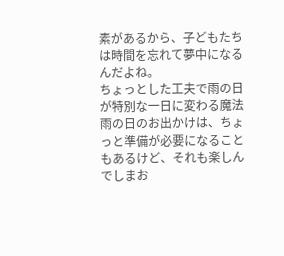素があるから、子どもたちは時間を忘れて夢中になるんだよね。
ちょっとした工夫で雨の日が特別な一日に変わる魔法
雨の日のお出かけは、ちょっと準備が必要になることもあるけど、それも楽しんでしまお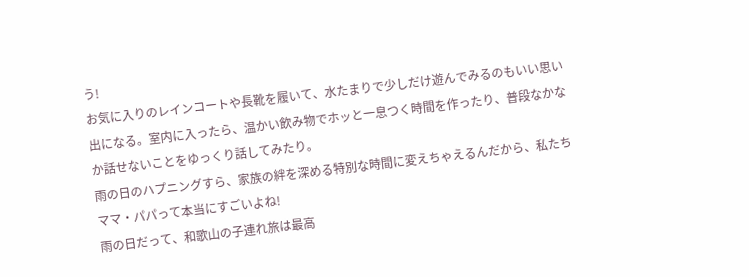う!
お気に入りのレインコートや長靴を履いて、水たまりで少しだけ遊んでみるのもいい思い出になる。室内に入ったら、温かい飲み物でホッと一息つく時間を作ったり、普段なかなか話せないことをゆっくり話してみたり。
雨の日のハプニングすら、家族の絆を深める特別な時間に変えちゃえるんだから、私たちママ・パパって本当にすごいよね!
雨の日だって、和歌山の子連れ旅は最高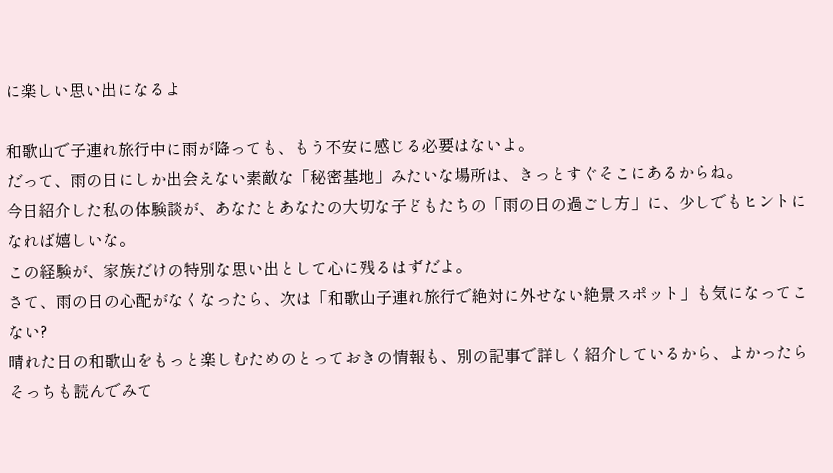に楽しい思い出になるよ

和歌山で子連れ旅行中に雨が降っても、もう不安に感じる必要はないよ。
だって、雨の日にしか出会えない素敵な「秘密基地」みたいな場所は、きっとすぐそこにあるからね。
今日紹介した私の体験談が、あなたとあなたの大切な子どもたちの「雨の日の過ごし方」に、少しでもヒントになれば嬉しいな。
この経験が、家族だけの特別な思い出として心に残るはずだよ。
さて、雨の日の心配がなくなったら、次は「和歌山子連れ旅行で絶対に外せない絶景スポット」も気になってこない?
晴れた日の和歌山をもっと楽しむためのとっておきの情報も、別の記事で詳しく紹介しているから、よかったらそっちも読んでみて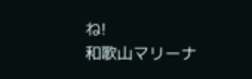ね!
和歌山マリーナ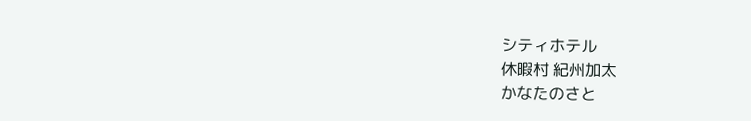シティホテル
休暇村 紀州加太
かなたのさと